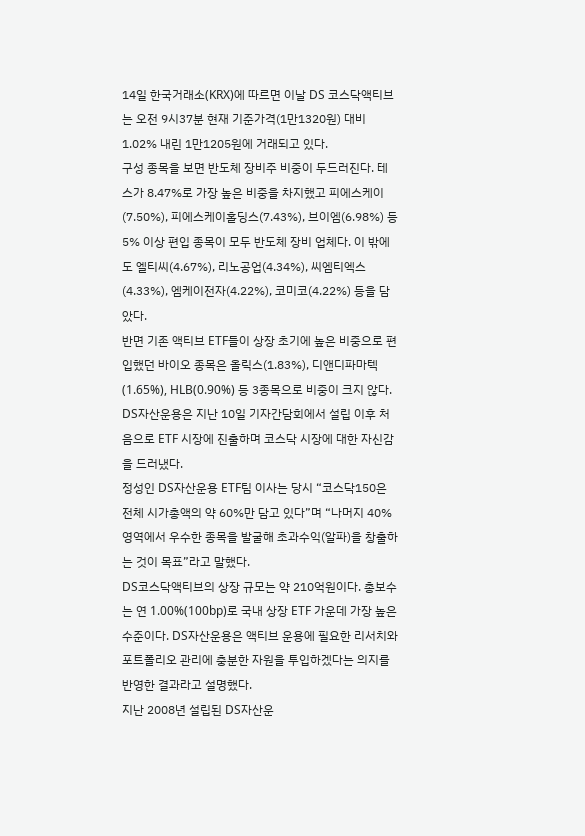14일 한국거래소(KRX)에 따르면 이날 DS 코스닥액티브는 오전 9시37분 현재 기준가격(1만1320원) 대비 1.02% 내린 1만1205원에 거래되고 있다.
구성 종목을 보면 반도체 장비주 비중이 두드러진다. 테스가 8.47%로 가장 높은 비중을 차지했고 피에스케이(7.50%), 피에스케이홀딩스(7.43%), 브이엠(6.98%) 등 5% 이상 편입 종목이 모두 반도체 장비 업체다. 이 밖에도 엘티씨(4.67%), 리노공업(4.34%), 씨엠티엑스(4.33%), 엠케이전자(4.22%), 코미코(4.22%) 등을 담았다.
반면 기존 액티브 ETF들이 상장 초기에 높은 비중으로 편입했던 바이오 종목은 올릭스(1.83%), 디앤디파마텍(1.65%), HLB(0.90%) 등 3종목으로 비중이 크지 않다.
DS자산운용은 지난 10일 기자간담회에서 설립 이후 처음으로 ETF 시장에 진출하며 코스닥 시장에 대한 자신감을 드러냈다.
정성인 DS자산운용 ETF팀 이사는 당시 “코스닥150은 전체 시가총액의 약 60%만 담고 있다”며 “나머지 40% 영역에서 우수한 종목을 발굴해 초과수익(알파)을 창출하는 것이 목표”라고 말했다.
DS코스닥액티브의 상장 규모는 약 210억원이다. 총보수는 연 1.00%(100bp)로 국내 상장 ETF 가운데 가장 높은 수준이다. DS자산운용은 액티브 운용에 필요한 리서치와 포트폴리오 관리에 충분한 자원을 투입하겠다는 의지를 반영한 결과라고 설명했다.
지난 2008년 설립된 DS자산운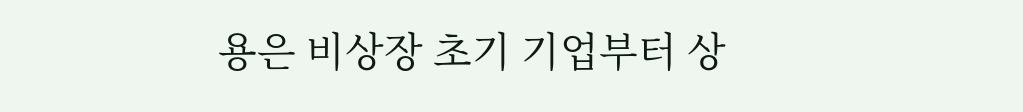용은 비상장 초기 기업부터 상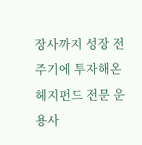장사까지 성장 전 주기에 투자해온 헤지펀드 전문 운용사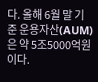다. 올해 6월 말 기준 운용자산(AUM)은 약 5조5000억원이다.